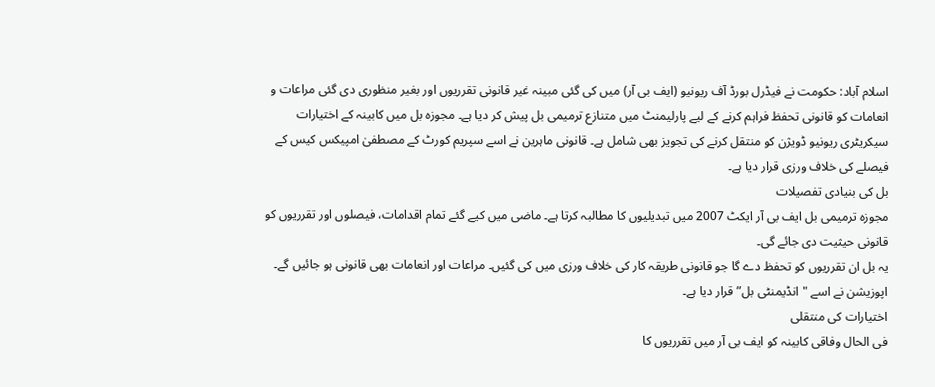اسلام آباد: حکومت نے فیڈرل بورڈ آف ریونیو (ایف بی آر) میں کی گئی مبینہ غیر قانونی تقرریوں اور بغیر منظوری دی گئی مراعات و انعامات کو قانونی تحفظ فراہم کرنے کے لیے پارلیمنٹ میں متنازع ترمیمی بل پیش کر دیا ہے۔ مجوزہ بل میں کابینہ کے اختیارات سیکریٹری ریونیو ڈویژن کو منتقل کرنے کی تجویز بھی شامل ہے۔ قانونی ماہرین نے اسے سپریم کورٹ کے مصطفیٰ امپیکس کیس کے فیصلے کی خلاف ورزی قرار دیا ہے۔
بل کی بنیادی تفصیلات
مجوزہ ترمیمی بل ایف بی آر ایکٹ 2007 میں تبدیلیوں کا مطالبہ کرتا ہے۔ ماضی میں کیے گئے تمام اقدامات، فیصلوں اور تقرریوں کو قانونی حیثیت دی جائے گی۔
یہ بل ان تقرریوں کو تحفظ دے گا جو قانونی طریقہ کار کی خلاف ورزی میں کی گئیں۔ مراعات اور انعامات بھی قانونی ہو جائیں گے۔
اپوزیشن نے اسے "انڈیمنٹی بل” قرار دیا ہے۔
اختیارات کی منتقلی
فی الحال وفاقی کابینہ کو ایف بی آر میں تقرریوں کا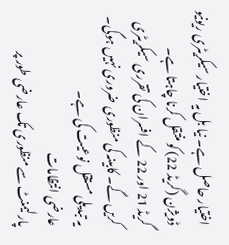اختیار حاصل ہے۔ نیا بل یہ اختیار سیکریٹری ریونیو ڈویژن (گریڈ 22) کو منتقل کرنا چاہتا ہے۔
گریڈ 21 اور 22 کے افسران کی تقرری سیکریٹری کریں گے۔ کابینہ کی منظوری ضروری نہیں ہوگی۔
یہ تبدیلی مستقل نوعیت کی ہے۔
عارضی انتظامات
پارلیمنٹ سے منظوری تک عارضی طور پر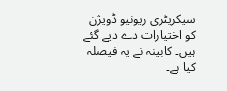سیکریٹری ریونیو ڈویژن کو اختیارات دے دیے گئے ہیں۔ کابینہ نے یہ فیصلہ کیا ہے۔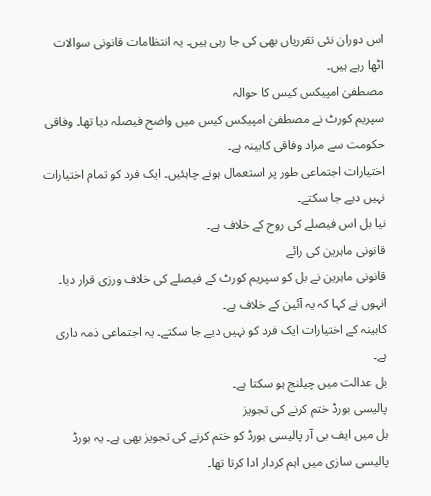اس دوران نئی تقرریاں بھی کی جا رہی ہیں۔ یہ انتظامات قانونی سوالات اٹھا رہے ہیں۔
مصطفیٰ امپیکس کیس کا حوالہ
سپریم کورٹ نے مصطفیٰ امپیکس کیس میں واضح فیصلہ دیا تھا۔ وفاقی حکومت سے مراد وفاقی کابینہ ہے۔
اختیارات اجتماعی طور پر استعمال ہونے چاہئیں۔ ایک فرد کو تمام اختیارات نہیں دیے جا سکتے۔
نیا بل اس فیصلے کی روح کے خلاف ہے۔
قانونی ماہرین کی رائے
قانونی ماہرین نے بل کو سپریم کورٹ کے فیصلے کی خلاف ورزی قرار دیا۔ انہوں نے کہا کہ یہ آئین کے خلاف ہے۔
کابینہ کے اختیارات ایک فرد کو نہیں دیے جا سکتے۔ یہ اجتماعی ذمہ داری ہے۔
بل عدالت میں چیلنج ہو سکتا ہے۔
پالیسی بورڈ ختم کرنے کی تجویز
بل میں ایف بی آر پالیسی بورڈ کو ختم کرنے کی تجویز بھی ہے۔ یہ بورڈ پالیسی سازی میں اہم کردار ادا کرتا تھا۔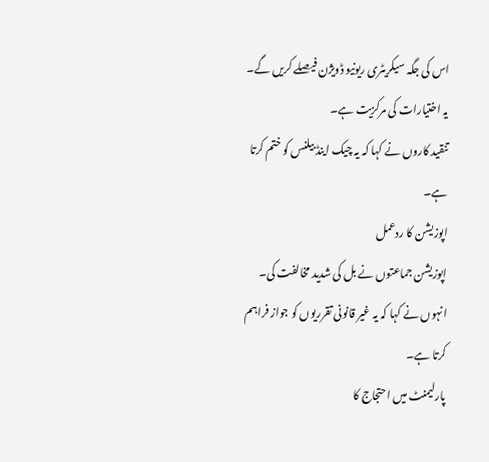اس کی جگہ سیکریٹری ریونیو ڈویژن فیصلے کریں گے۔ یہ اختیارات کی مرکزیت ہے۔
تنقید کاروں نے کہا کہ یہ چیک اینڈ بیلنس کو ختم کرتا ہے۔
اپوزیشن کا ردعمل
اپوزیشن جماعتوں نے بل کی شدید مخالفت کی۔ انہوں نے کہا کہ یہ غیر قانونی تقرریوں کو جواز فراہم کرتا ہے۔
پارلیمنٹ میں احتجاج کا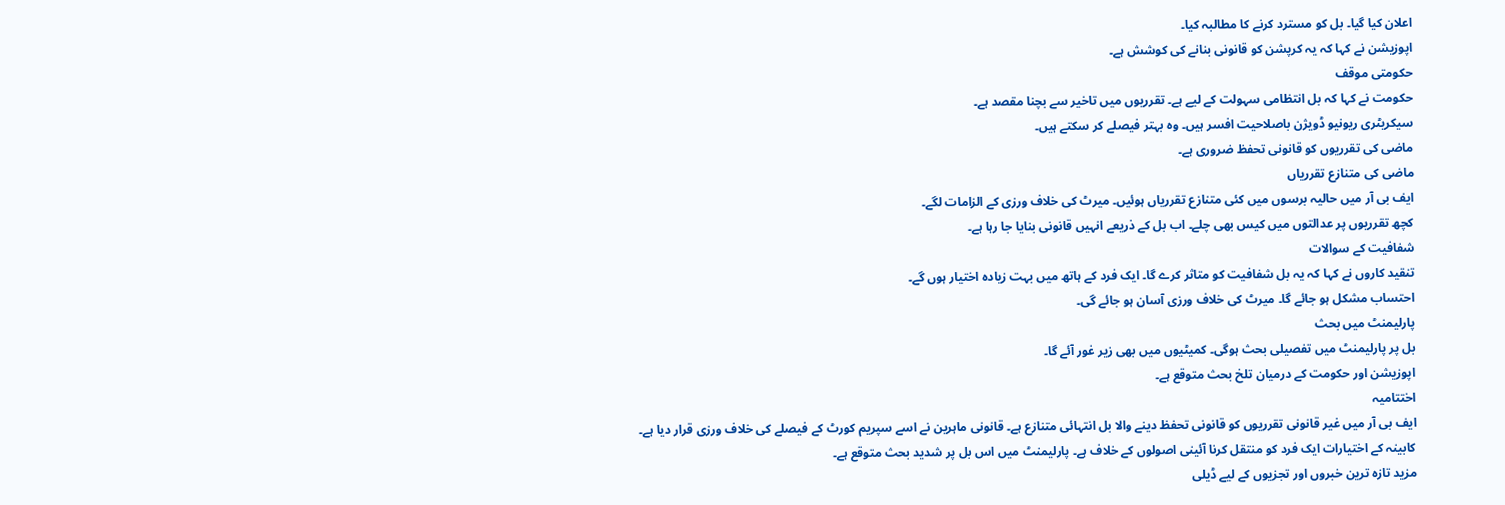اعلان کیا گیا۔ بل کو مسترد کرنے کا مطالبہ کیا۔
اپوزیشن نے کہا کہ یہ کرپشن کو قانونی بنانے کی کوشش ہے۔
حکومتی موقف
حکومت نے کہا کہ بل انتظامی سہولت کے لیے ہے۔ تقرریوں میں تاخیر سے بچنا مقصد ہے۔
سیکریٹری ریونیو ڈویژن باصلاحیت افسر ہیں۔ وہ بہتر فیصلے کر سکتے ہیں۔
ماضی کی تقرریوں کو قانونی تحفظ ضروری ہے۔
ماضی کی متنازع تقرریاں
ایف بی آر میں حالیہ برسوں میں کئی متنازع تقرریاں ہوئیں۔ میرٹ کی خلاف ورزی کے الزامات لگے۔
کچھ تقرریوں پر عدالتوں میں کیس بھی چلے۔ اب بل کے ذریعے انہیں قانونی بنایا جا رہا ہے۔
شفافیت کے سوالات
تنقید کاروں نے کہا کہ یہ بل شفافیت کو متاثر کرے گا۔ ایک فرد کے ہاتھ میں بہت زیادہ اختیار ہوں گے۔
احتساب مشکل ہو جائے گا۔ میرٹ کی خلاف ورزی آسان ہو جائے گی۔
پارلیمنٹ میں بحث
بل پر پارلیمنٹ میں تفصیلی بحث ہوگی۔ کمیٹیوں میں بھی زیر غور آئے گا۔
اپوزیشن اور حکومت کے درمیان تلخ بحث متوقع ہے۔
اختتامیہ
ایف بی آر میں غیر قانونی تقرریوں کو قانونی تحفظ دینے والا بل انتہائی متنازع ہے۔ قانونی ماہرین نے اسے سپریم کورٹ کے فیصلے کی خلاف ورزی قرار دیا ہے۔ کابینہ کے اختیارات ایک فرد کو منتقل کرنا آئینی اصولوں کے خلاف ہے۔ پارلیمنٹ میں اس بل پر شدید بحث متوقع ہے۔
مزید تازہ ترین خبروں اور تجزیوں کے لیے ڈیلی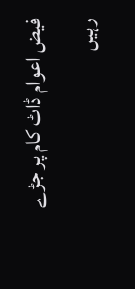فیض اعوام ڈاٹ کام پر جڑے رہیں